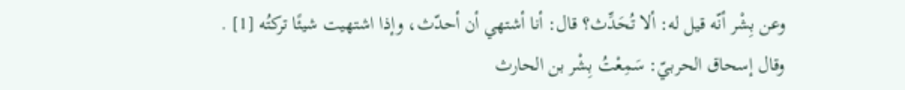وعن بِشْر أنّه قيل له: ألا تُحَدِّث؟ قال: أنا أشتهي أن أحدّث، وإذا اشتهيت شيئًا تركتُه [1] .
وقال إسحاق الحربيّ: سَمِعْتُ بِشْر بن الحارث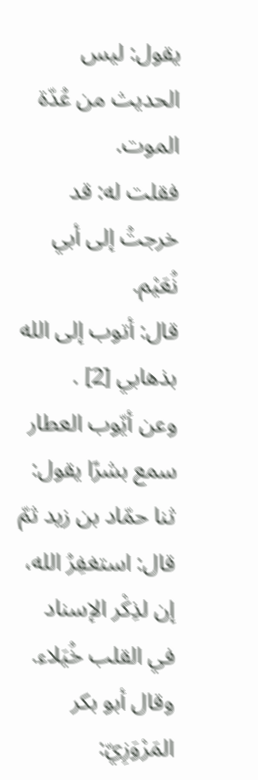يقول: ليس الحديث من عُدّة الموت.
فقلت له: قد خرجتُ إلى أبي نُعَيْم.
قال: أتوب إلى الله بذهابي [2] .
وعن أيّوب العطار سمع بشرًا يقول: ثنا حمّاد بن زيد ثمّ قال: استغفِرُ الله، إن لذِكْر الإسناد في القلب خُيَلاء.
وقال أبو بكر المَرْوَزِيّ: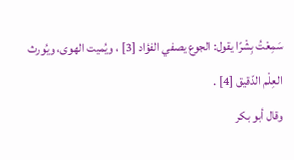سَمِعْتُ بِشْرًا يقول: الجوع يصفي الفؤاد [3] ، ويُميت الهوى، ويُورث العِلْم الدّقيق [4] .
وقال أبو بكر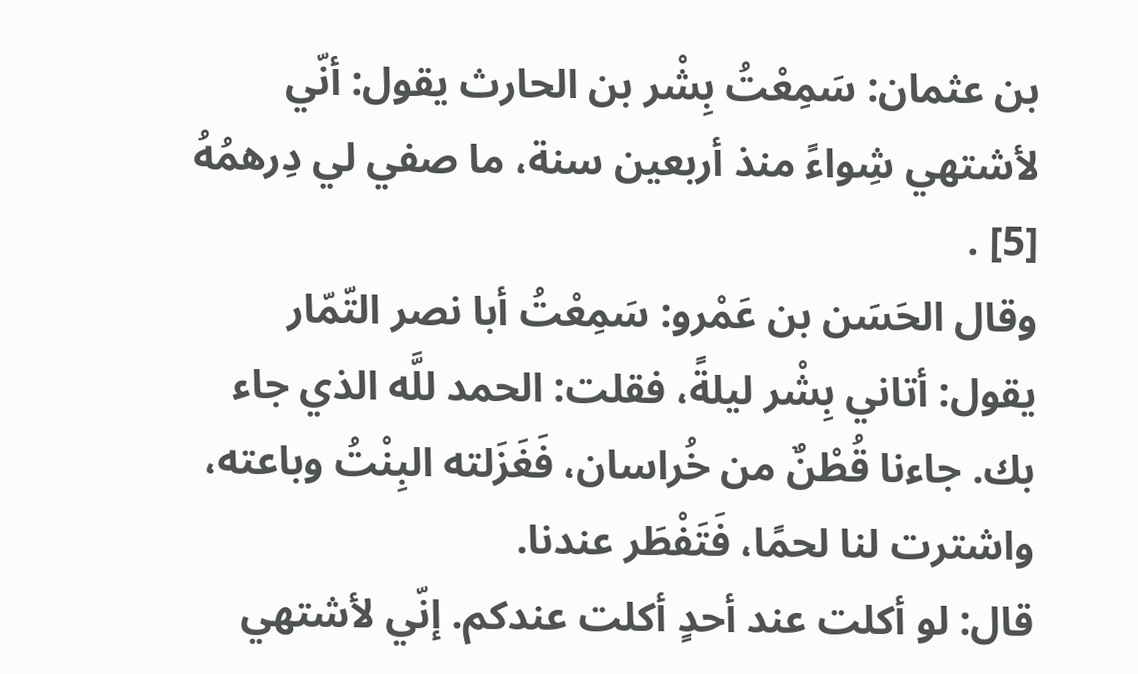بن عثمان: سَمِعْتُ بِشْر بن الحارث يقول: أنّي لأشتهي شِواءً منذ أربعين سنة، ما صفي لي دِرهمُهُ [5] .
وقال الحَسَن بن عَمْرو: سَمِعْتُ أبا نصر التّمّار يقول: أتاني بِشْر ليلةً، فقلت: الحمد للَّه الذي جاء بك. جاءنا قُطْنٌ من خُراسان، فَغَزَلته البِنْتُ وباعته، واشترت لنا لحمًا، فَتَفْطَر عندنا.
قال: لو أكلت عند أحدٍ أكلت عندكم. إنّي لأشتهي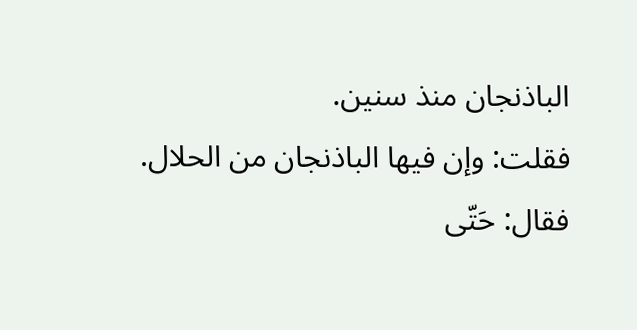الباذنجان منذ سنين.
فقلت: وإن فيها الباذنجان من الحلال.
فقال: حَتّى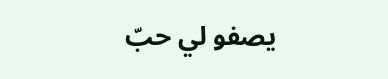يصفو لي حبّ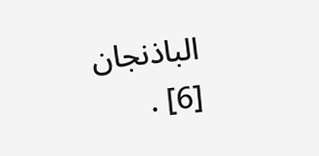الباذنجان [6] .